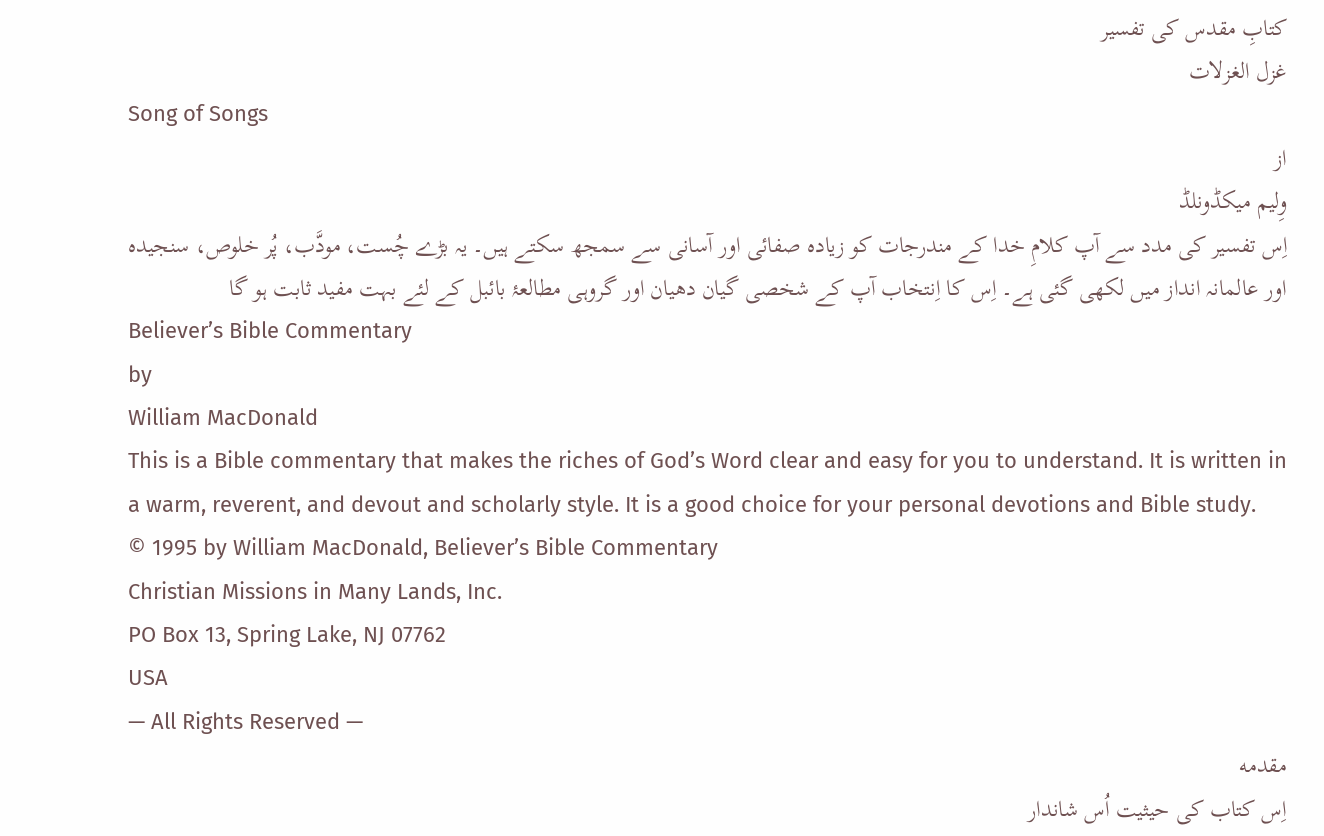کتابِ مقدس کی تفسیر
غزل الغزلات
Song of Songs
از
وِلیم میکڈونلڈ
اِس تفسیر کی مدد سے آپ کلامِ خدا کے مندرجات کو زیادہ صفائی اور آسانی سے سمجھ سکتے ہیں۔ یہ بڑے چُست، مودَّب، پُر خلوص، سنجیدہ اور عالمانہ انداز میں لکھی گئی ہے۔ اِس کا اِنتخاب آپ کے شخصی گیان دھیان اور گروہی مطالعۂ بائبل کے لئے بہت مفید ثابت ہو گا
Believer’s Bible Commentary
by
William MacDonald
This is a Bible commentary that makes the riches of God’s Word clear and easy for you to understand. It is written in a warm, reverent, and devout and scholarly style. It is a good choice for your personal devotions and Bible study.
© 1995 by William MacDonald, Believer’s Bible Commentary
Christian Missions in Many Lands, Inc.
PO Box 13, Spring Lake, NJ 07762
USA
— All Rights Reserved —
مقدمه
اِس کتاب کی حیثیت اُس شاندار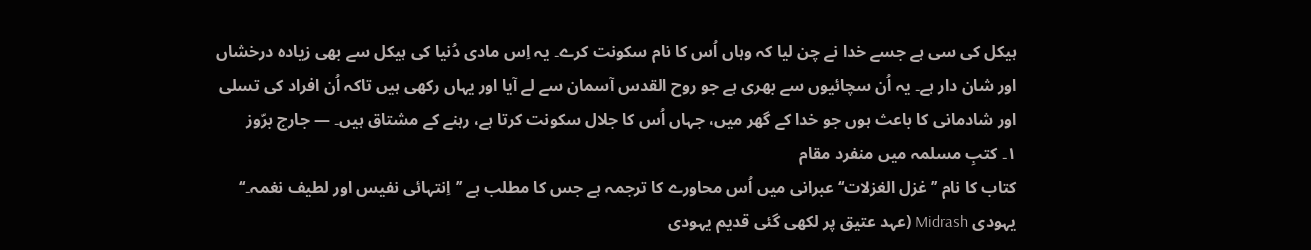ہیکل کی سی ہے جسے خدا نے چن لیا کہ وہاں اُس کا نام سکونت کرے۔ یہ اِس مادی دُنیا کی ہیکل سے بھی زیادہ درخشاں اور شان دار ہے۔ یہ اُن سچائیوں سے بھری ہے جو روح القدس آسمان سے لے آیا اور یہاں رکھی ہیں تاکہ اُن افراد کی تسلی اور شادمانی کا باعث ہوں جو خدا کے گھر میں، جہاں اُس کا جلال سکونت کرتا ہے، رہنے کے مشتاق ہیں۔ — جارج برّوز
۱۔ کتبِ مسلمہ میں منفرد مقام
کتاب کا نام ’’غزل الغزلات‘‘ عبرانی میں اُس محاورے کا ترجمہ ہے جس کا مطلب ہے ’’اِنتہائی نفیس اور لطیف نغمہ۔‘‘ یہودی Midrash (عہد عتیق پر لکھی گئی قدیم یہودی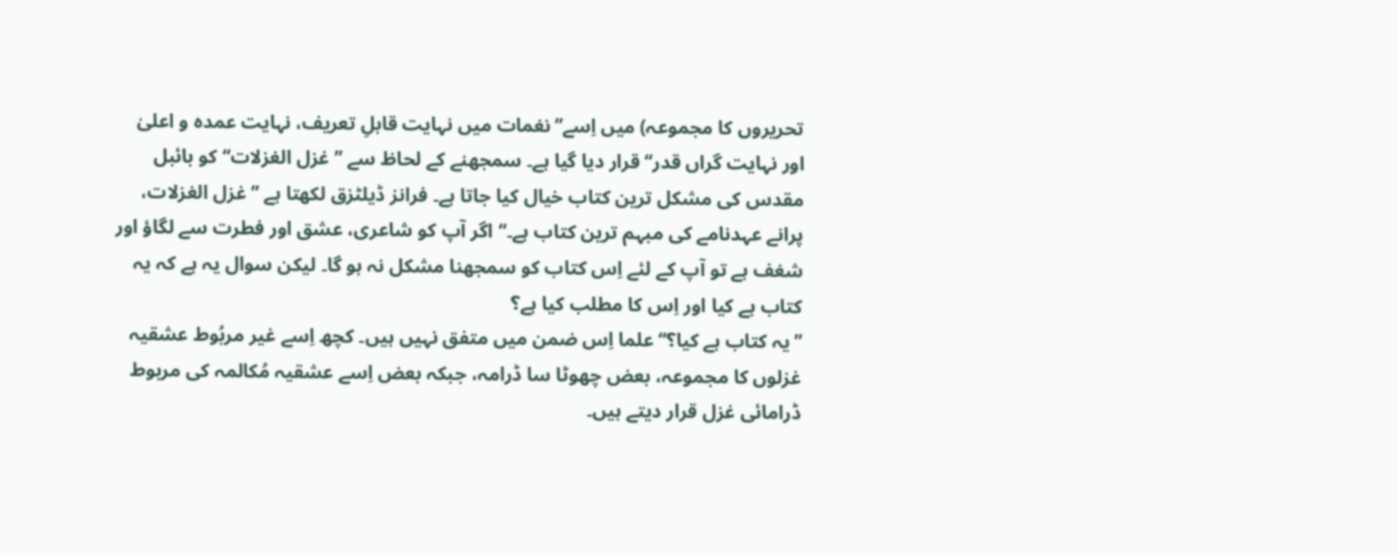تحریروں کا مجموعہ) میں اِسے’’نغمات میں نہایت قابلِ تعریف، نہایت عمدہ و اعلیٰ اور نہایت گراں قدر‘‘ قرار دیا گیا ہے۔ سمجھنے کے لحاظ سے ’’غزل الغزلات‘‘ کو بائبل مقدس کی مشکل ترین کتاب خیال کیا جاتا ہے۔ فرانز ڈیلٹزق لکھتا ہے ’’غزل الغزلات، پرانے عہدنامے کی مبہم ترین کتاب ہے۔‘‘ اگر آپ کو شاعری، عشق اور فطرت سے لگاؤ اور شغف ہے تو آپ کے لئے اِس کتاب کو سمجھنا مشکل نہ ہو گا۔ لیکن سوال یہ ہے کہ یہ کتاب ہے کیا اور اِس کا مطلب کیا ہے؟
’’یہ کتاب ہے کیا؟‘‘ علما اِس ضمن میں متفق نہیں ہیں۔ کچھ اِسے غیر مربُوط عشقیہ غزلوں کا مجموعہ، بعض چھوٹا سا ڈرامہ، جبکہ بعض اِسے عشقیہ مُکالمہ کی مربوط ڈرامائی غزل قرار دیتے ہیں۔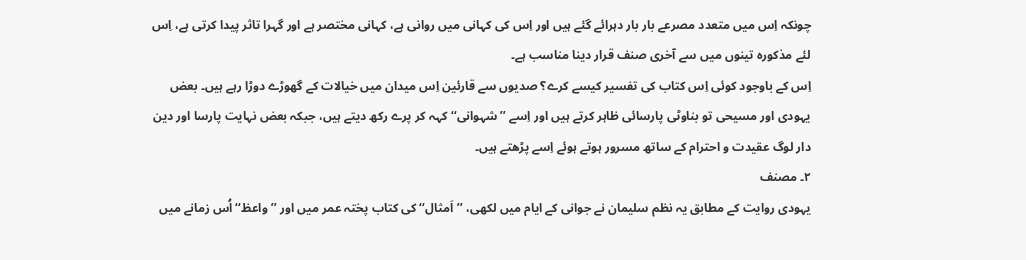چونکہ اِس میں متعدد مصرعے بار بار دہرائے گئے ہیں اور اِس کی کہانی میں روانی ہے، کہانی مختصر ہے اور گہرا تاثر پیدا کرتی ہے، اِس لئے مذکورہ تینوں میں سے آخری صنف قرار دینا مناسب ہے۔
اِس کے باوجود کوئی اِس کتاب کی تفسیر کیسے کرے؟ صدیوں سے قارئین اِس میدان میں خیالات کے گھوڑے دوڑا رہے ہیں۔ بعض یہودی اور مسیحی تو بناوٹی پارسائی ظاہر کرتے ہیں اور اِسے ’’شہوانی‘‘ کہہ کر پرے رکھ دیتے ہیں، جبکہ بعض نہایت پارسا اور دین دار لوگ عقیدت و احترام کے ساتھ مسرور ہوتے ہوئے اِسے پڑھتے ہیں۔
۲۔ مصنف
یہودی روایت کے مطابق یہ نظم سلیمان نے جوانی کے ایام میں لکھی، ’’اَمثال‘‘ کی کتاب پختہ عمر میں اور ’’واعظ‘‘ اُس زمانے میں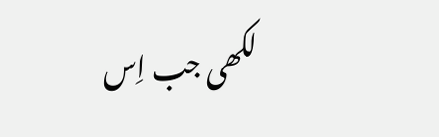لکھی جب اِس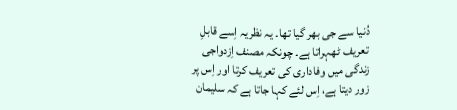دُنیا سے جی بھر گیا تھا۔ یہ نظریہ اِسے قابلِ تعریف ٹھہراتا ہے۔ چونکہ مصنف اِزدواجی زندگی میں وفاداری کی تعریف کرتا اور اِس پر زور دیتا ہے، اِس لئے کہا جاتا ہے کہ سلیمان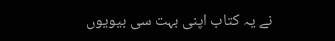نے یہ کتاب اپنی بہت سی بیویوں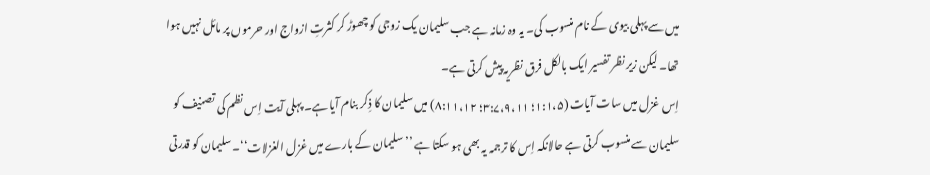میں سے پہلی بیوی کے نام منسوب کی۔ یہ وہ زمانہ ہے جب سلیمان یک زوجی کو چھوڑ کر کثرتِ ازواج اور حرموں پر مائل نہیں ہوا تھا۔ لیکن زیر نظر تفسیر ایک بالکل فرق نظریہ پیش کرتی ہے۔
اِس غزل میں سات آیات (۱:۱،۵؛ ۳:۷،۹،۱۱؛ ۸:۱۱،۱۲) میں سلیمان کا ذِکر بنام آیا ہے۔ پہلی آیت اِس نظم کی تصنیف کو سلیمان سے منسوب کرتی ہے حالانکہ اِس کا ترجمہ یہ بھی ہو سکتا ہے ’’سلیمان کے بارے میں غزل الغزلات‘‘۔ سلیمان کو قدرتی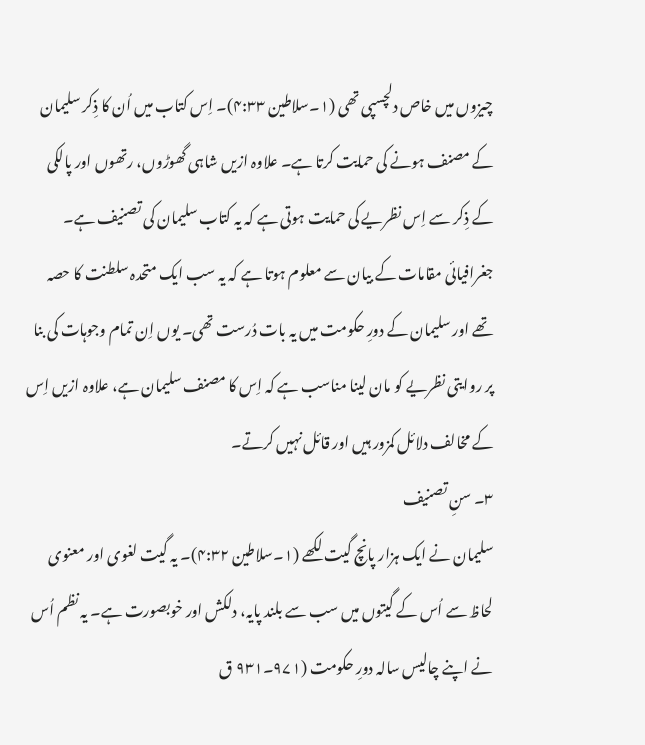چیزوں میں خاص دلچسپی تھی (۱۔سلاطین ۴:۳۳)۔ اِس کتاب میں اُن کا ذِکر سلیمان کے مصنف ہونے کی حمایت کرتا ہے۔ علاوہ ازیں شاہی گھوڑوں، رتھوں اور پالکی کے ذِکر سے اِس نظریے کی حمایت ہوتی ہے کہ یہ کتاب سلیمان کی تصنیف ہے۔ جغرافیائی مقامات کے بیان سے معلوم ہوتا ہے کہ یہ سب ایک متحدہ سلطنت کا حصہ تھے اور سلیمان کے دورِ حکومت میں یہ بات دُرست تھی۔ یوں اِن تمام وجوہات کی بنا پر روایتی نظریے کو مان لینا مناسب ہے کہ اِس کا مصنف سلیمان ہے، علاوہ ازیں اِس کے مخالف دلائل کمزور ہیں اور قائل نہیں کرتے۔
۳۔ سنِ تصنیف
سلیمان نے ایک ہزار پانچ گیت لکھے (۱۔سلاطین ۴:۳۲)۔ یہ گیت لغوی اور معنوی لحاظ سے اُس کے گیتوں میں سب سے بلند پایہ، دلکش اور خوبصورت ہے۔ یہ نظم اُس نے اپنے چالیس سالہ دورِ حکومت (۹۷۱۔۹۳۱ ق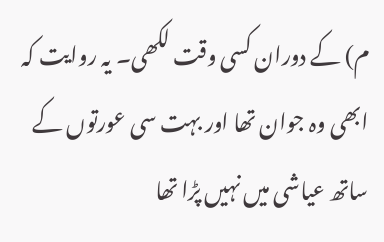م) کے دوران کسی وقت لکھی۔ یہ روایت کہ ابھی وہ جوان تھا اور بہت سی عورتوں کے ساتھ عیاشی میں نہیں پڑا تھا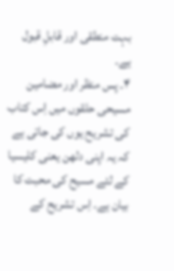بہت منطقی اور قابلِ قبول ہے۔
۴۔ پس منظر اور مضامین
مسیحی حلقوں میں اِس کتاب کی تشریح یوں کی جاتی ہے کہ یہ اپنی دلھن یعنی کلیسیا کے لئے مسیح کی محبت کا بیان ہے۔ اِس تشریح کے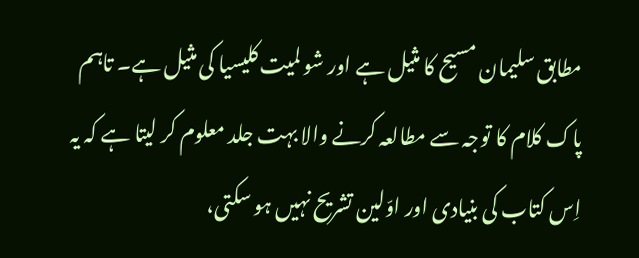مطابق سلیمان مسیح کا مثیل ہے اور شو لمیت کلیسیا کی مثیل ہے۔ تاہم پاک کلام کا توجہ سے مطالعہ کرنے والا بہت جلد معلوم کر لیتا ہے کہ یہ اِس کتاب کی بنیادی اور اوّلین تشریح نہیں ہو سکتی،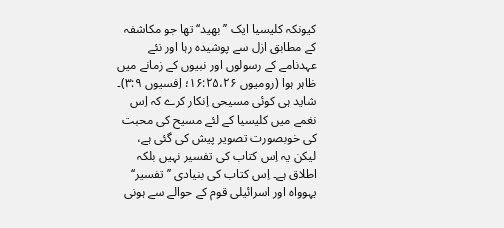کیونکہ کلیسیا ایک ’’بھید‘‘ تھا جو مکاشفہ کے مطابق ازل سے پوشیدہ رہا اور نئے عہدنامے کے رسولوں اور نبیوں کے زمانے میں ظاہر ہوا (رومیوں ۱۶:۲۵،۲۶؛ اِفسیوں ۳:۹)۔ شاید ہی کوئی مسیحی اِنکار کرے کہ اِس نغمے میں کلیسیا کے لئے مسیح کی محبت کی خوبصورت تصویر پیش کی گئی ہے، لیکن یہ اِس کتاب کی تفسیر نہیں بلکہ اطلاق ہے۔ اِس کتاب کی بنیادی ’’تفسیر‘‘ یہوواہ اور اسرائیلی قوم کے حوالے سے ہونی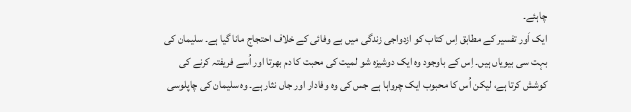چاہئے۔
ایک اَور تفسیر کے مطابق اِس کتاب کو ازدواجی زندگی میں بے وفائی کے خلاف احتجاج مانا گیا ہے۔ سلیمان کی بہت سی بیویاں ہیں۔ اِس کے باوجود وہ ایک دوشیزہ شو لمیت کی محبت کا دم بھرتا اور اُسے فریفتہ کرنے کی کوشش کرتا ہے، لیکن اُس کا محبوب ایک چرواہا ہے جس کی وہ وفادار اور جاں نثار ہے۔ وہ سلیمان کی چاپلوسی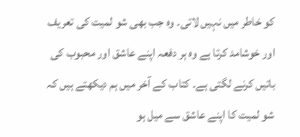کو خاطر میں نہیں لاتی۔ وہ جب بھی شو لمیت کی تعریف اور خوشامد کرتا ہے وہ ہر دفعہ اپنے عاشق اور محبوب کی باتیں کرنے لگتی ہے۔ کتاب کے آخر میں ہم دیکھتے ہیں کہ شو لمیت کا اپنے عاشق سے میل ہو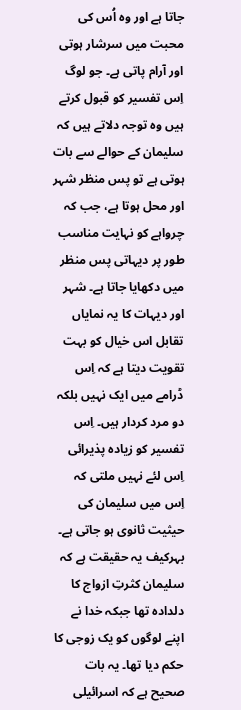جاتا ہے اور وہ اُس کی محبت میں سرشار ہوتی اور آرام پاتی ہے۔ جو لوگ اِس تفسیر کو قبول کرتے ہیں وہ توجہ دلاتے ہیں کہ سلیمان کے حوالے سے بات ہوتی ہے تو پس منظر شہر اور محل ہوتا ہے، جب کہ چرواہے کو نہایت مناسب طور پر دیہاتی پس منظر میں دکھایا جاتا ہے۔ شہر اور دیہات کا یہ نمایاں تقابل اس خیال کو بہت تقویت دیتا ہے کہ اِس ڈرامے میں ایک نہیں بلکہ دو مرد کردار ہیں۔ اِس تفسیر کو زیادہ پذیرائی اِس لئے نہیں ملتی کہ اِس میں سلیمان کی حیثیت ثانوی ہو جاتی ہے۔ بہرکیف یہ حقیقت ہے کہ سلیمان کثرتِ ازواج کا دلدادہ تھا جبکہ خدا نے اپنے لوگوں کو یک زوجی کا حکم دیا تھا۔ یہ بات صحیح ہے کہ اسرائیلی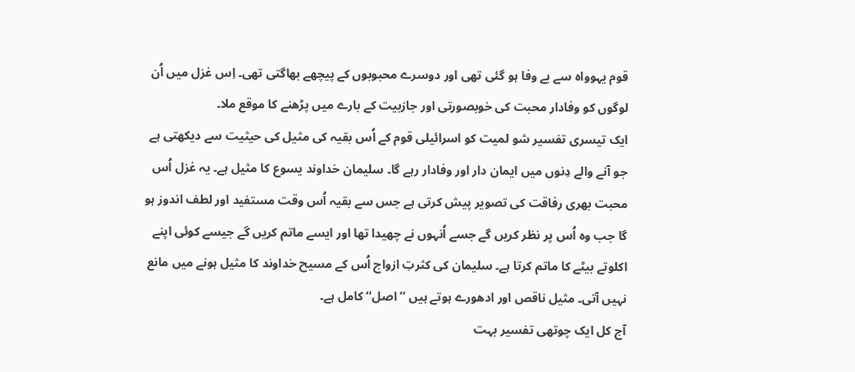قوم یہوواہ سے بے وفا ہو گئی تھی اور دوسرے محبوبوں کے پیچھے بھاگتی تھی۔ اِس غزل میں اُن لوگوں کو وفادار محبت کی خوبصورتی اور جازبیت کے بارے میں پڑھنے کا موقع ملا۔
ایک تیسری تفسیر شو لمیت کو اسرائیلی قوم کے اُس بقیہ کی مثیل کی حیثیت سے دیکھتی ہے جو آنے والے دِنوں میں ایمان دار اور وفادار رہے گا۔ سلیمان خداوند یسوع کا مثیل ہے۔ یہ غزل اُس محبت بھری رفاقت کی تصویر پیش کرتی ہے جس سے بقیہ اُس وقت مستفید اور لطف اندوز ہو گا جب وہ اُس پر نظر کریں گے جسے اُنہوں نے چھیدا تھا اور ایسے ماتم کریں گے جیسے کوئی اپنے اکلوتے بیٹے کا ماتم کرتا ہے۔ سلیمان کی کثرتِ ازواج اُس کے مسیح خداوند کا مثیل ہونے میں مانع نہیں آتی۔ مثیل ناقص اور ادھورے ہوتے ہیں ’’اصل‘‘ کامل ہے۔
آج کل ایک چوتھی تفسیر بہت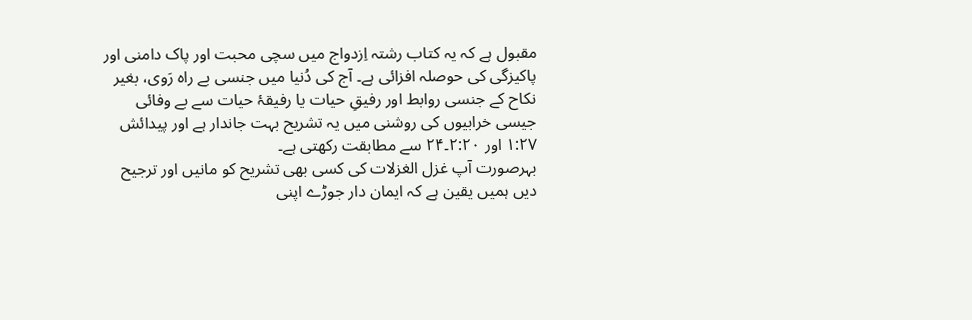مقبول ہے کہ یہ کتاب رشتہ اِزدواج میں سچی محبت اور پاک دامنی اور پاکیزگی کی حوصلہ افزائی ہے۔ آج کی دُنیا میں جنسی بے راہ رَوی، بغیر نکاح کے جنسی روابط اور رفیقِ حیات یا رفیقۂ حیات سے بے وفائی جیسی خرابیوں کی روشنی میں یہ تشریح بہت جاندار ہے اور پیدائش ۱:۲۷ اور ۲:۲۰۔۲۴ سے مطابقت رکھتی ہے۔
بہرصورت آپ غزل الغزلات کی کسی بھی تشریح کو مانیں اور ترجیح دیں ہمیں یقین ہے کہ ایمان دار جوڑے اپنی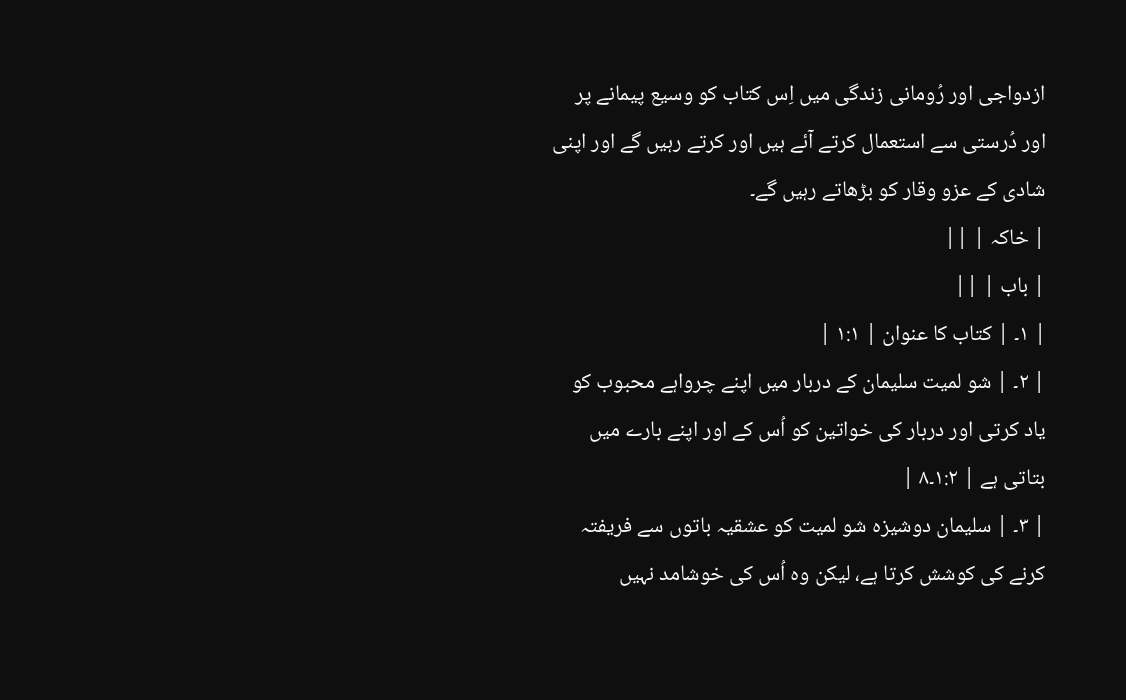ازدواجی اور رُومانی زندگی میں اِس کتاب کو وسیع پیمانے پر اور دُرستی سے استعمال کرتے آئے ہیں اور کرتے رہیں گے اور اپنی شادی کے عزو وقار کو بڑھاتے رہیں گے۔
| خاکہ | ||
| باب | ||
| ۱۔ | کتاب کا عنوان | ۱:۱ |
| ۲۔ | شو لمیت سلیمان کے دربار میں اپنے چرواہے محبوب کو یاد کرتی اور دربار کی خواتین کو اُس کے اور اپنے بارے میں بتاتی ہے | ۱:۲۔۸ |
| ۳۔ | سلیمان دوشیزہ شو لمیت کو عشقیہ باتوں سے فریفتہ کرنے کی کوشش کرتا ہے، لیکن وہ اُس کی خوشامد نہیں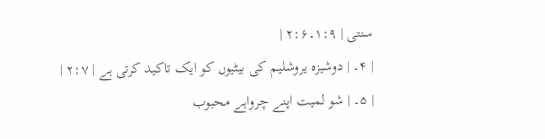سنتی | ۱:۹۔۲:۶ |
| ۴۔ | دوشیزہ یروشلیم کی بیٹیوں کو ایک تاکید کرتی ہے | ۲:۷ |
| ۵۔ | شو لمیت اپنے چرواہے محبوب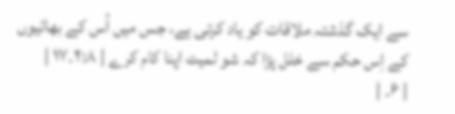سے ایک گذشتہ ملاقات کو یاد کرتی ہے، جس میں اُس کے بھائیوں کے اِس حکم سے خلل پڑا کہ شو لمیت اپنا کام کرے | ۲:۸۔۱۷ |
| ۶۔ |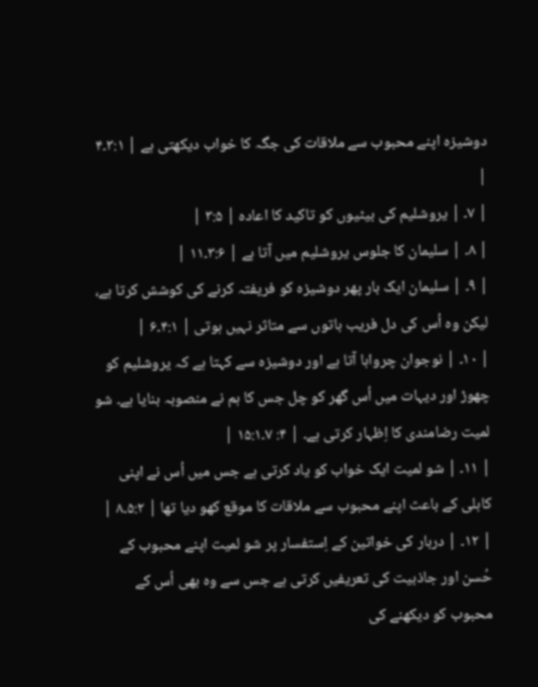دوشیزہ اپنے محبوب سے ملاقات کی جگہ کا خواب دیکھتی ہے | ۳:۱۔۴ |
| ۷۔ | یروشلیم کی بیٹیوں کو تاکید کا اعادہ | ۳:۵ |
| ۸۔ | سلیمان کا جلوس یروشلیم میں آتا ہے | ۳:۶۔۱۱ |
| ۹۔ | سلیمان ایک بار پھر دوشیزہ کو فریفتہ کرنے کی کوشش کرتا ہے، لیکن وہ اُس کی دل فریب باتوں سے متاثر نہیں ہوتی | ۴:۱۔۶ |
| ۱۰۔ | نوجوان چرواہا آتا ہے اور دوشیزہ سے کہتا ہے کہ یروشلیم کو چھوڑ اور دیہات میں اُس گھر کو چل جس کا ہم نے منصوبہ بنایا ہے۔ شو لمیت رضامندی کا اِظہار کرتی ہے۔ | ۴: ۷۔۱۵:۱ |
| ۱۱۔ | شو لمیت ایک خواب کو یاد کرتی ہے جس میں اُس نے اپنی کاہلی کے باعث اپنے محبوب سے ملاقات کا موقع کھو دیا تھا | ۵:۲۔۸ |
| ۱۲۔ | دربار کی خواتین کے اِستفسار پر شو لمیت اپنے محبوب کے حُسن اور جاذبیت کی تعریفیں کرتی ہے جس سے وہ بھی اُس کے محبوب کو دیکھنے کی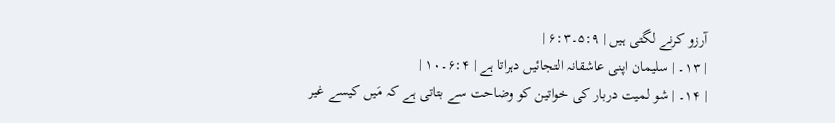آرزو کرنے لگتی ہیں | ۵:۹۔۶:۳ |
| ۱۳۔ | سلیمان اپنی عاشقانہ التجائیں دہراتا ہے | ۶:۴۔۱۰ |
| ۱۴۔ | شو لمیت دربار کی خواتین کو وضاحت سے بتاتی ہے کہ مَیں کیسے غیر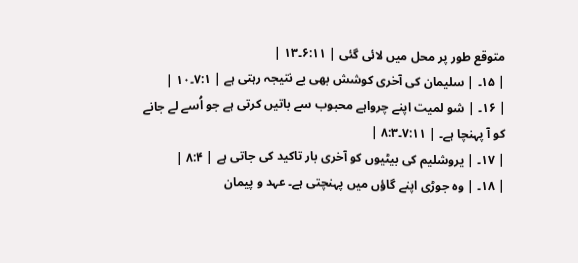متوقع طور پر محل میں لائی گئی | ۶:۱۱۔۱۳ |
| ۱۵۔ | سلیمان کی آخری کوشش بھی بے نتیجہ رہتی ہے | ۷:۱۔۱۰ |
| ۱۶۔ | شو لمیت اپنے چرواہے محبوب سے باتیں کرتی ہے جو اُسے لے جانے کو آ پہنچا ہے۔ | ۷:۱۱۔۸:۳ |
| ۱۷۔ | یروشلیم کی بیٹیوں کو آخری بار تاکید کی جاتی ہے | ۸:۴ |
| ۱۸۔ | وہ جوڑی اپنے گاؤں میں پہنچتی ہے۔ عہد و پیمان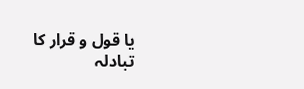یا قول و قرار کا تبادلہ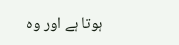ہوتا ہے اور وہ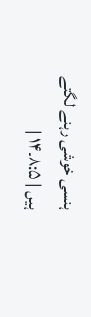ہنسی خوشی رہنے لگتے ہیں | ۸:۵۔۱۴ |